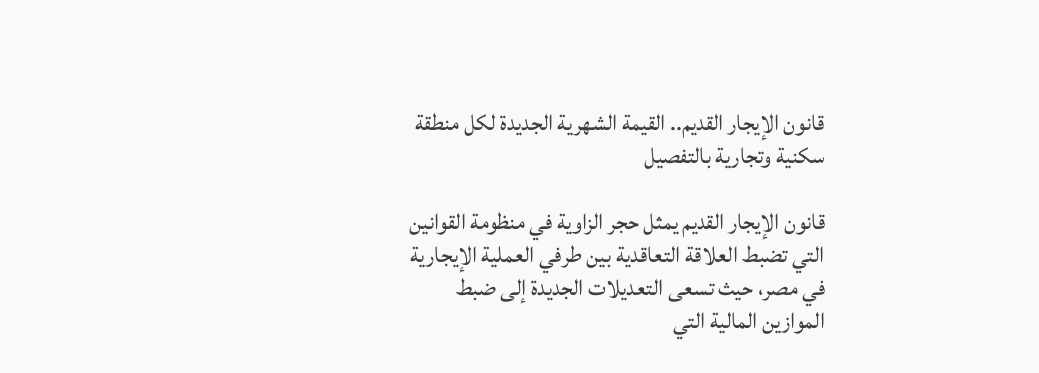قانون الإيجار القديم.. القيمة الشهرية الجديدة لكل منطقة سكنية وتجارية بالتفصيل

قانون الإيجار القديم يمثل حجر الزاوية في منظومة القوانين التي تضبط العلاقة التعاقدية بين طرفي العملية الإيجارية في مصر، حيث تسعى التعديلات الجديدة إلى ضبط الموازين المالية التي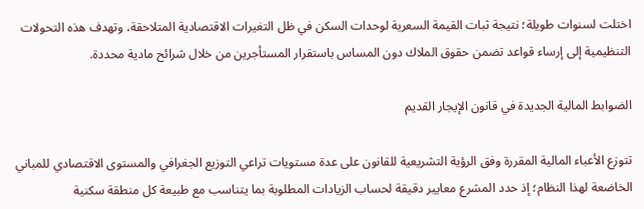اختلت لسنوات طويلة؛ نتيجة ثبات القيمة السعرية لوحدات السكن في ظل التغيرات الاقتصادية المتلاحقة، وتهدف هذه التحولات التنظيمية إلى إرساء قواعد تضمن حقوق الملاك دون المساس باستقرار المستأجرين من خلال شرائح مادية محددة.

الضوابط المالية الجديدة في قانون الإيجار القديم

تتوزع الأعباء المالية المقررة وفق الرؤية التشريعية للقانون على عدة مستويات تراعي التوزيع الجغرافي والمستوى الاقتصادي للمباني الخاضعة لهذا النظام؛ إذ حدد المشرع معايير دقيقة لحساب الزيادات المطلوبة بما يتناسب مع طبيعة كل منطقة سكنية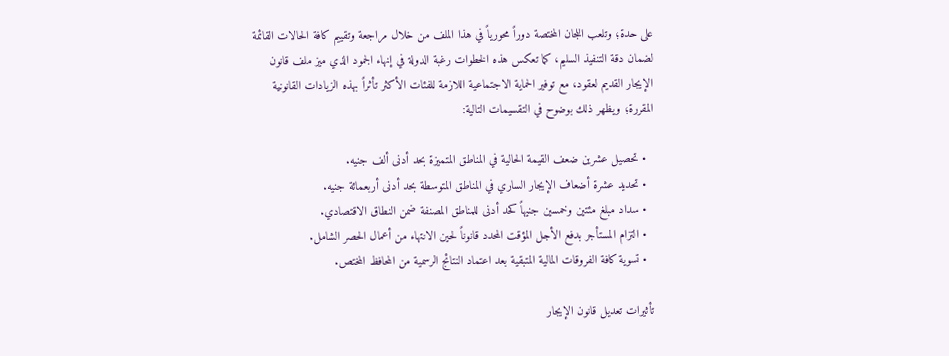على حدة؛ وتلعب اللجان المختصة دوراً محورياً في هذا الملف من خلال مراجعة وتقييم كافة الحالات القائمة لضمان دقة التنفيذ السليم، كما تعكس هذه الخطوات رغبة الدولة في إنهاء الجمود الذي ميز ملف قانون الإيجار القديم لعقود، مع توفير الحماية الاجتماعية اللازمة للفئات الأكثر تأثراً بهذه الزيادات القانونية المقررة؛ ويظهر ذلك بوضوح في التقسيمات التالية:

  • تحصيل عشرين ضعف القيمة الحالية في المناطق المتميزة بحد أدنى ألف جنيه.
  • تحديد عشرة أضعاف الإيجار الساري في المناطق المتوسطة بحد أدنى أربعمائة جنيه.
  • سداد مبلغ مئتين وخمسين جنيهاً كحد أدنى للمناطق المصنفة ضمن النطاق الاقتصادي.
  • التزام المستأجر بدفع الأجل المؤقت المحدد قانوناً لحين الانتهاء من أعمال الحصر الشامل.
  • تسوية كافة الفروقات المالية المتبقية بعد اعتماد النتائج الرسمية من المحافظ المختص.

تأثيرات تعديل قانون الإيجار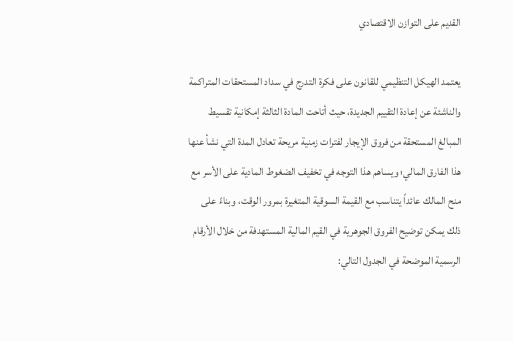القديم على التوازن الاقتصادي

يعتمد الهيكل التنظيمي للقانون على فكرة التدرج في سداد المستحقات المتراكمة والناشئة عن إعادة التقييم الجديدة، حيث أتاحت المادة الثالثة إمكانية تقسيط المبالغ المستحقة من فروق الإيجار لفترات زمنية مريحة تعادل المدة التي نشأ عنها هذا الفارق المالي؛ ويساهم هذا التوجه في تخفيف الضغوط المادية على الأسر مع منح المالك عائداً يتناسب مع القيمة السوقية المتغيرة بمرور الوقت، وبناءً على ذلك يمكن توضيح الفروق الجوهرية في القيم المالية المستهدفة من خلال الأرقام الرسمية الموضحة في الجدول التالي: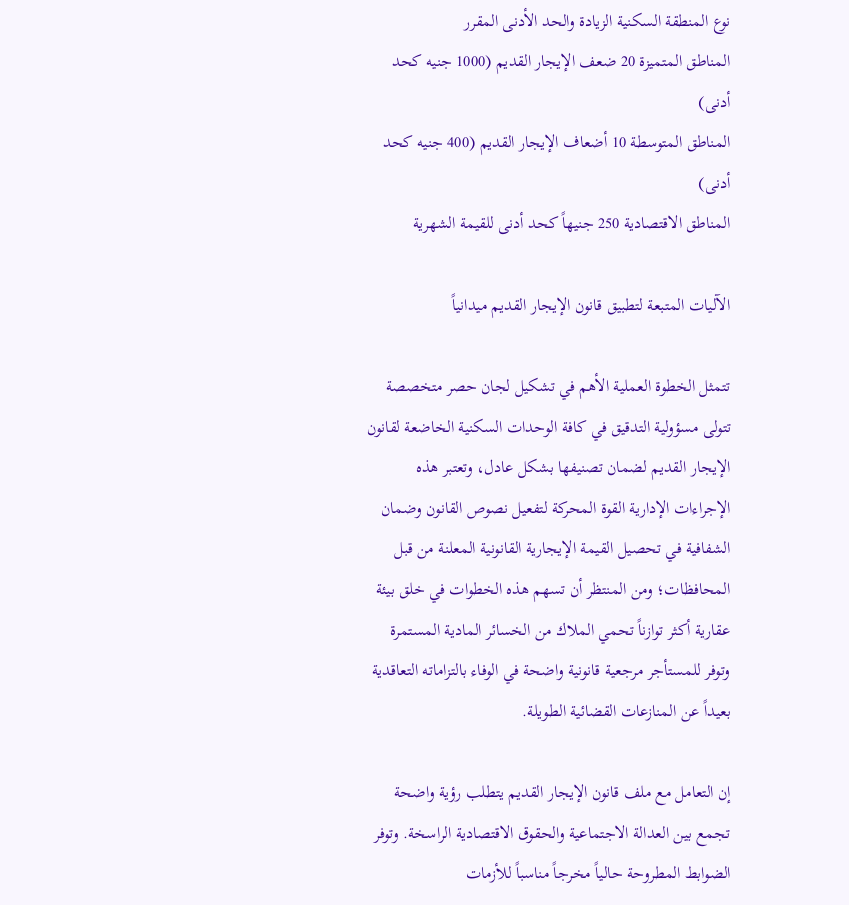نوع المنطقة السكنية الزيادة والحد الأدنى المقرر
المناطق المتميزة 20 ضعف الإيجار القديم (1000 جنيه كحد أدنى)
المناطق المتوسطة 10 أضعاف الإيجار القديم (400 جنيه كحد أدنى)
المناطق الاقتصادية 250 جنيهاً كحد أدنى للقيمة الشهرية

الآليات المتبعة لتطبيق قانون الإيجار القديم ميدانياً

تتمثل الخطوة العملية الأهم في تشكيل لجان حصر متخصصة تتولى مسؤولية التدقيق في كافة الوحدات السكنية الخاضعة لقانون الإيجار القديم لضمان تصنيفها بشكل عادل، وتعتبر هذه الإجراءات الإدارية القوة المحركة لتفعيل نصوص القانون وضمان الشفافية في تحصيل القيمة الإيجارية القانونية المعلنة من قبل المحافظات؛ ومن المنتظر أن تسهم هذه الخطوات في خلق بيئة عقارية أكثر توازناً تحمي الملاك من الخسائر المادية المستمرة وتوفر للمستأجر مرجعية قانونية واضحة في الوفاء بالتزاماته التعاقدية بعيداً عن المنازعات القضائية الطويلة.

إن التعامل مع ملف قانون الإيجار القديم يتطلب رؤية واضحة تجمع بين العدالة الاجتماعية والحقوق الاقتصادية الراسخة. وتوفر الضوابط المطروحة حالياً مخرجاً مناسباً للأزمات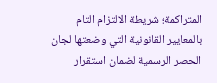المتراكمة؛ شريطة الالتزام التام بالمعايير القانونية التي وضعتها لجان الحصر الرسمية لضمان استقرار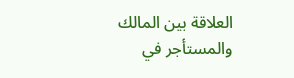العلاقة بين المالك والمستأجر في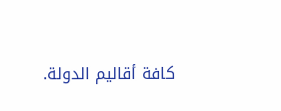كافة أقاليم الدولة.